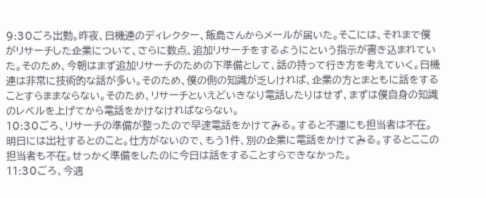9:30ごろ出勤。昨夜、日機連のディレクター、飯島さんからメールが届いた。そこには、それまで僕がリサーチした企業について、さらに数点、追加リサーチをするようにという指示が書き込まれていた。そのため、今朝はまず追加リサーチのための下準備として、話の持って行き方を考えていく。日機連は非常に技術的な話が多い。そのため、僕の側の知識が乏しければ、企業の方とまともに話をすることすらままならない。そのため、リサーチといえどいきなり電話したりはせず、まずは僕自身の知識のレベルを上げてから電話をかけなければならない。
10:30ごろ、リサーチの準備が整ったので早速電話をかけてみる。すると不運にも担当者は不在。明日には出社するとのこと。仕方がないので、もう1件、別の企業に電話をかけてみる。するとここの担当者も不在。せっかく準備をしたのに今日は話をすることすらできなかった。
11:30ごろ、今週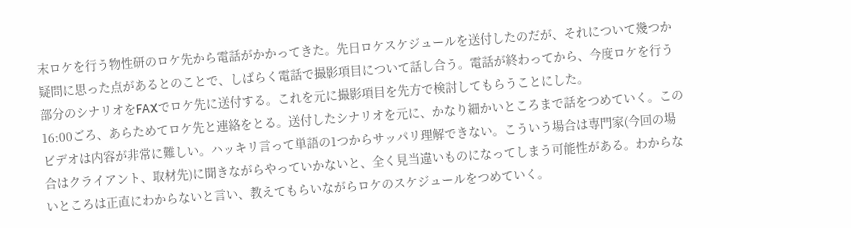末ロケを行う物性研のロケ先から電話がかかってきた。先日ロケスケジュールを送付したのだが、それについて幾つか疑問に思った点があるとのことで、しばらく電話で撮影項目について話し合う。電話が終わってから、今度ロケを行う部分のシナリオをFAXでロケ先に送付する。これを元に撮影項目を先方で検討してもらうことにした。
16:00ごろ、あらためてロケ先と連絡をとる。送付したシナリオを元に、かなり細かいところまで話をつめていく。このビデオは内容が非常に難しい。ハッキリ言って単語の1つからサッパリ理解できない。こういう場合は専門家(今回の場合はクライアント、取材先)に聞きながらやっていかないと、全く見当違いものになってしまう可能性がある。わからないところは正直にわからないと言い、教えてもらいながらロケのスケジュールをつめていく。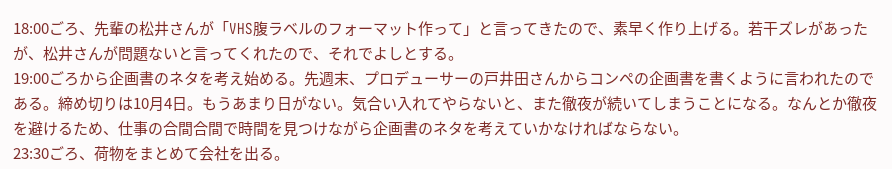18:00ごろ、先輩の松井さんが「VHS腹ラベルのフォーマット作って」と言ってきたので、素早く作り上げる。若干ズレがあったが、松井さんが問題ないと言ってくれたので、それでよしとする。
19:00ごろから企画書のネタを考え始める。先週末、プロデューサーの戸井田さんからコンペの企画書を書くように言われたのである。締め切りは10月4日。もうあまり日がない。気合い入れてやらないと、また徹夜が続いてしまうことになる。なんとか徹夜を避けるため、仕事の合間合間で時間を見つけながら企画書のネタを考えていかなければならない。
23:30ごろ、荷物をまとめて会社を出る。